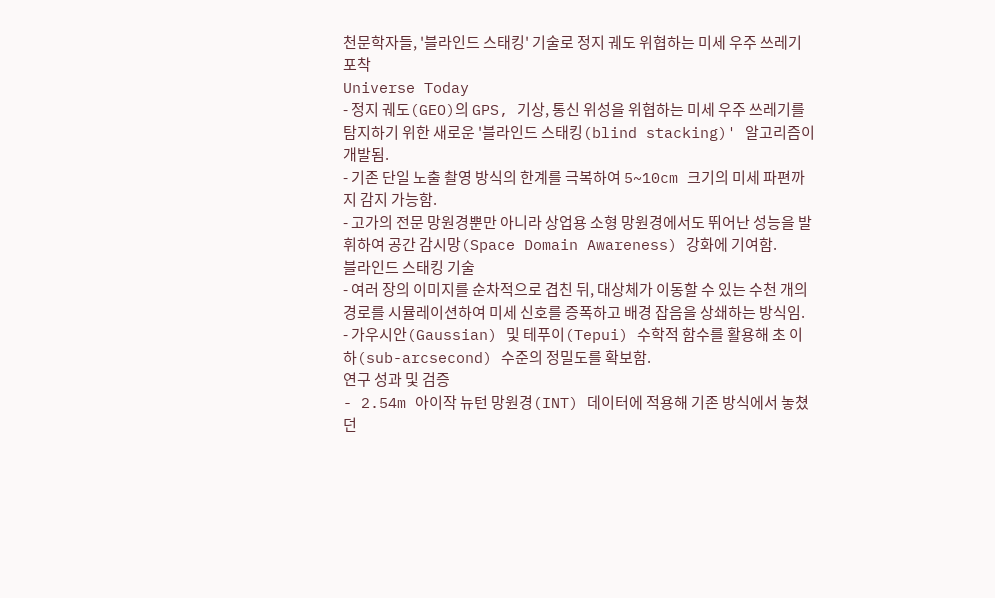천문학자들, '블라인드 스태킹' 기술로 정지 궤도 위협하는 미세 우주 쓰레기 포착
Universe Today
- 정지 궤도(GEO)의 GPS, 기상, 통신 위성을 위협하는 미세 우주 쓰레기를 탐지하기 위한 새로운 '블라인드 스태킹(blind stacking)' 알고리즘이 개발됨.
- 기존 단일 노출 촬영 방식의 한계를 극복하여 5~10cm 크기의 미세 파편까지 감지 가능함.
- 고가의 전문 망원경뿐만 아니라 상업용 소형 망원경에서도 뛰어난 성능을 발휘하여 공간 감시망(Space Domain Awareness) 강화에 기여함.
블라인드 스태킹 기술
- 여러 장의 이미지를 순차적으로 겹친 뒤, 대상체가 이동할 수 있는 수천 개의 경로를 시뮬레이션하여 미세 신호를 증폭하고 배경 잡음을 상쇄하는 방식임.
- 가우시안(Gaussian) 및 테푸이(Tepui) 수학적 함수를 활용해 초 이하(sub-arcsecond) 수준의 정밀도를 확보함.
연구 성과 및 검증
- 2.54m 아이작 뉴턴 망원경(INT) 데이터에 적용해 기존 방식에서 놓쳤던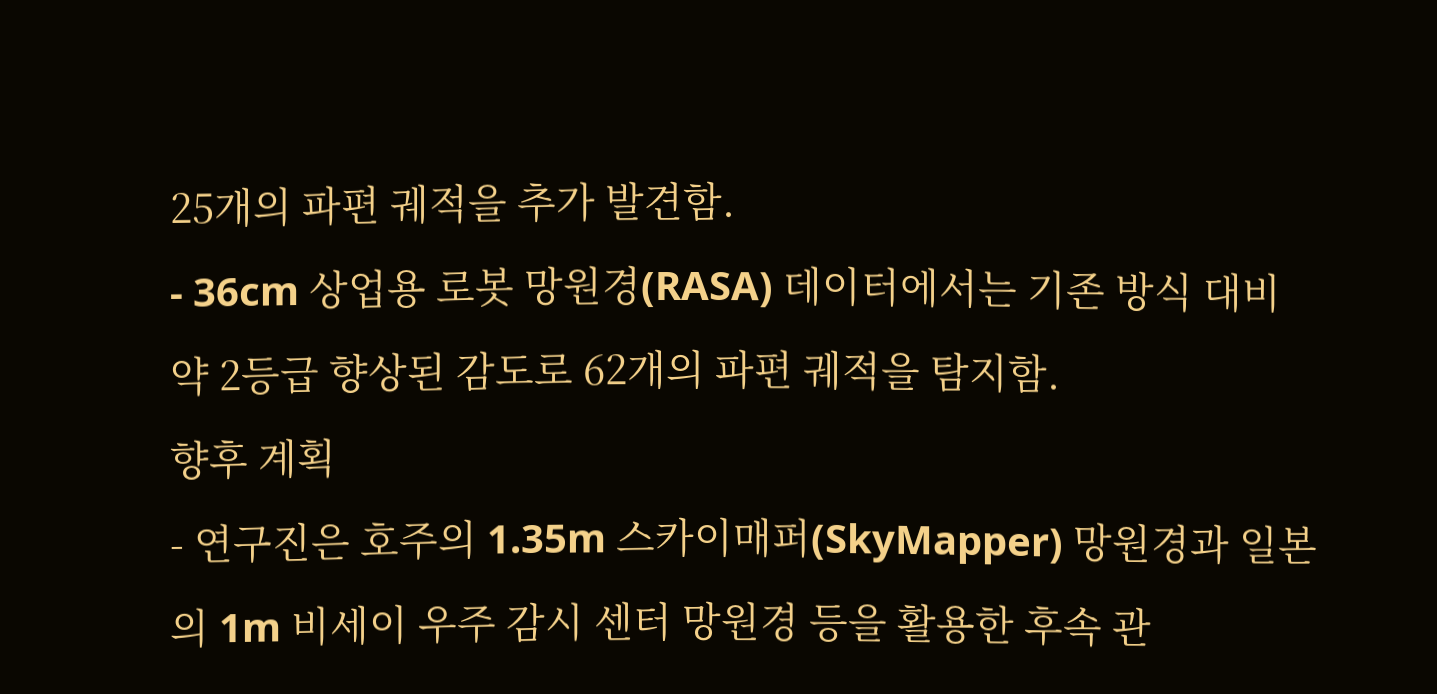25개의 파편 궤적을 추가 발견함.
- 36cm 상업용 로봇 망원경(RASA) 데이터에서는 기존 방식 대비 약 2등급 향상된 감도로 62개의 파편 궤적을 탐지함.
향후 계획
- 연구진은 호주의 1.35m 스카이매퍼(SkyMapper) 망원경과 일본의 1m 비세이 우주 감시 센터 망원경 등을 활용한 후속 관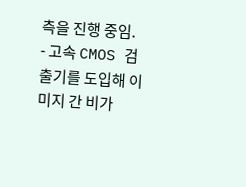측을 진행 중임.
- 고속 CMOS 검출기를 도입해 이미지 간 비가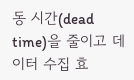동 시간(dead time)을 줄이고 데이터 수집 효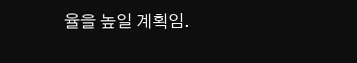율을 높일 계획임.